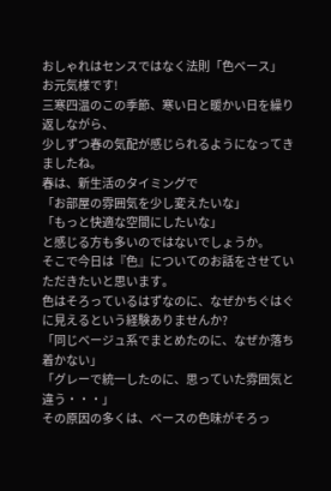おしゃれはセンスではなく法則「色ベース」
お元気様です!
三寒四温のこの季節、寒い日と暖かい日を繰り返しながら、
少しずつ春の気配が感じられるようになってきましたね。
春は、新生活のタイミングで
「お部屋の雰囲気を少し変えたいな」
「もっと快適な空間にしたいな」
と感じる方も多いのではないでしょうか。
そこで今日は『色』についてのお話をさせていただきたいと思います。
色はそろっているはずなのに、なぜかちぐはぐに見えるという経験ありませんか?
「同じベージュ系でまとめたのに、なぜか落ち着かない」
「グレーで統一したのに、思っていた雰囲気と違う・・・」
その原因の多くは、ベースの色味がそろっ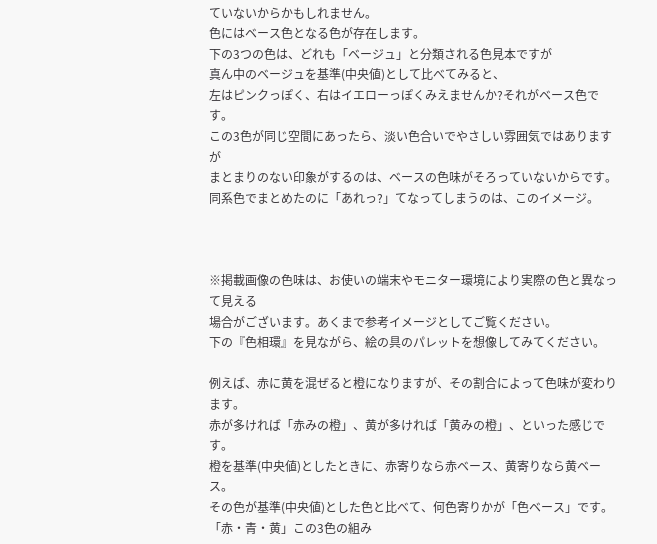ていないからかもしれません。
色にはベース色となる色が存在します。
下の3つの色は、どれも「ベージュ」と分類される色見本ですが
真ん中のベージュを基準(中央値)として比べてみると、
左はピンクっぽく、右はイエローっぽくみえませんか?それがベース色です。
この3色が同じ空間にあったら、淡い色合いでやさしい雰囲気ではありますが
まとまりのない印象がするのは、ベースの色味がそろっていないからです。
同系色でまとめたのに「あれっ?」てなってしまうのは、このイメージ。



※掲載画像の色味は、お使いの端末やモニター環境により実際の色と異なって見える
場合がございます。あくまで参考イメージとしてご覧ください。
下の『色相環』を見ながら、絵の具のパレットを想像してみてください。

例えば、赤に黄を混ぜると橙になりますが、その割合によって色味が変わります。
赤が多ければ「赤みの橙」、黄が多ければ「黄みの橙」、といった感じです。
橙を基準(中央値)としたときに、赤寄りなら赤ベース、黄寄りなら黄ベース。
その色が基準(中央値)とした色と比べて、何色寄りかが「色ベース」です。
「赤・青・黄」この3色の組み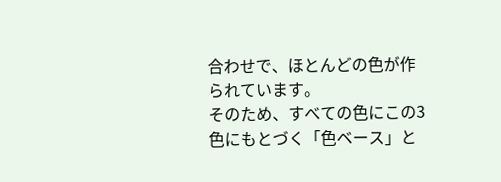合わせで、ほとんどの色が作られています。
そのため、すべての色にこの3色にもとづく「色ベース」と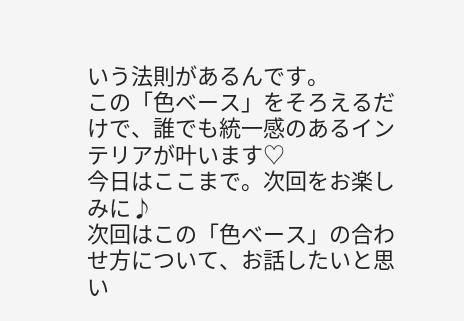いう法則があるんです。
この「色ベース」をそろえるだけで、誰でも統一感のあるインテリアが叶います♡
今日はここまで。次回をお楽しみに♪
次回はこの「色ベース」の合わせ方について、お話したいと思い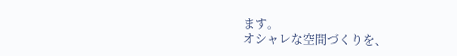ます。
オシャレな空間づくりを、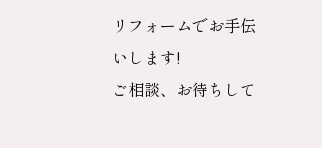リフォームでお手伝いします!
ご相談、お待ちして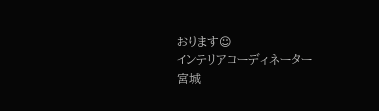おります☺
インテリアコーディネーター
宮城